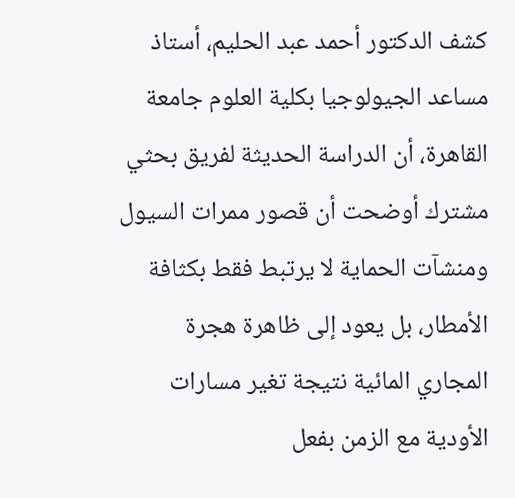كشف الدكتور أحمد عبد الحليم، أستاذ مساعد الجيولوجيا بكلية العلوم جامعة القاهرة، أن الدراسة الحديثة لفريق بحثي مشترك أوضحت أن قصور ممرات السيول ومنشآت الحماية لا يرتبط فقط بكثافة الأمطار، بل يعود إلى ظاهرة هجرة المجاري المائية نتيجة تغير مسارات الأودية مع الزمن بفعل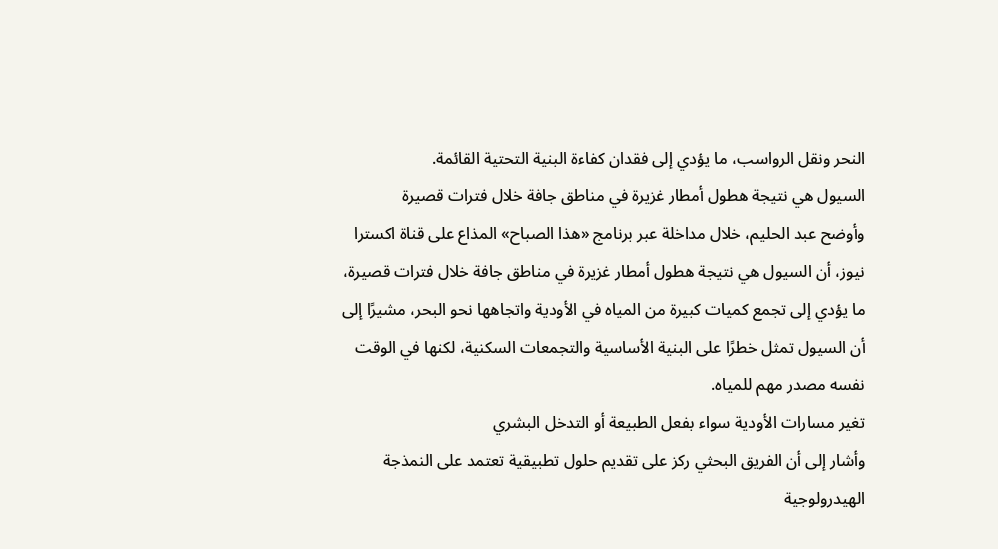النحر ونقل الرواسب، ما يؤدي إلى فقدان كفاءة البنية التحتية القائمة.
السيول هي نتيجة هطول أمطار غزيرة في مناطق جافة خلال فترات قصيرة
وأوضح عبد الحليم، خلال مداخلة عبر برنامج «هذا الصباح» المذاع على قناة اكسترا نيوز، أن السيول هي نتيجة هطول أمطار غزيرة في مناطق جافة خلال فترات قصيرة، ما يؤدي إلى تجمع كميات كبيرة من المياه في الأودية واتجاهها نحو البحر، مشيرًا إلى أن السيول تمثل خطرًا على البنية الأساسية والتجمعات السكنية، لكنها في الوقت نفسه مصدر مهم للمياه.
تغير مسارات الأودية سواء بفعل الطبيعة أو التدخل البشري
وأشار إلى أن الفريق البحثي ركز على تقديم حلول تطبيقية تعتمد على النمذجة الهيدرولوجية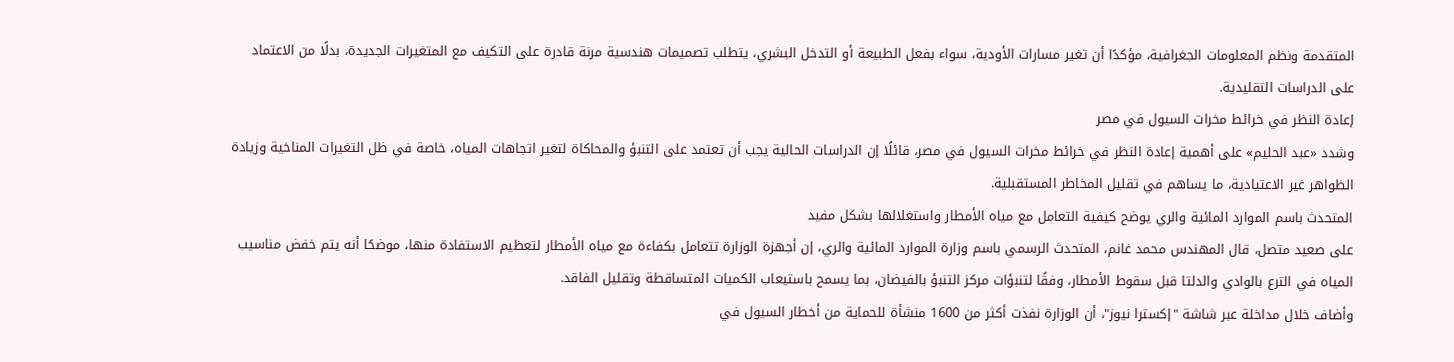المتقدمة ونظم المعلومات الجغرافية، مؤكدًا أن تغير مسارات الأودية، سواء بفعل الطبيعة أو التدخل البشري، يتطلب تصميمات هندسية مرنة قادرة على التكيف مع المتغيرات الجديدة، بدلًا من الاعتماد على الدراسات التقليدية.
إعادة النظر في خرائط مخرات السيول في مصر
وشدد «عبد الحليم» على أهمية إعادة النظر في خرائط مخرات السيول في مصر، قائلًا إن الدراسات الحالية يجب أن تعتمد على التنبؤ والمحاكاة لتغير اتجاهات المياه، خاصة في ظل التغيرات المناخية وزيادة الظواهر غير الاعتيادية، ما يساهم في تقليل المخاطر المستقبلية.
المتحدث باسم الموارد المائية والري يوضح كيفية التعامل مع مياه الأمطار واستغلالها بشكل مفيد
على صعيد متصل، قال المهندس محمد غانم، المتحدث الرسمي باسم وزارة الموارد المائية والري، إن أجهزة الوزارة تتعامل بكفاءة مع مياه الأمطار لتعظيم الاستفادة منها، موضحًا أنه يتم خفض مناسيب المياه في الترع بالوادي والدلتا قبل سقوط الأمطار، وفقًا لتنبؤات مركز التنبؤ بالفيضان، بما يسمح باستيعاب الكميات المتساقطة وتقليل الفاقد.
وأضاف خلال مداخلة عبر شاشة "إكسترا نيوز"، أن الوزارة نفذت أكثر من 1600 منشأة للحماية من أخطار السيول في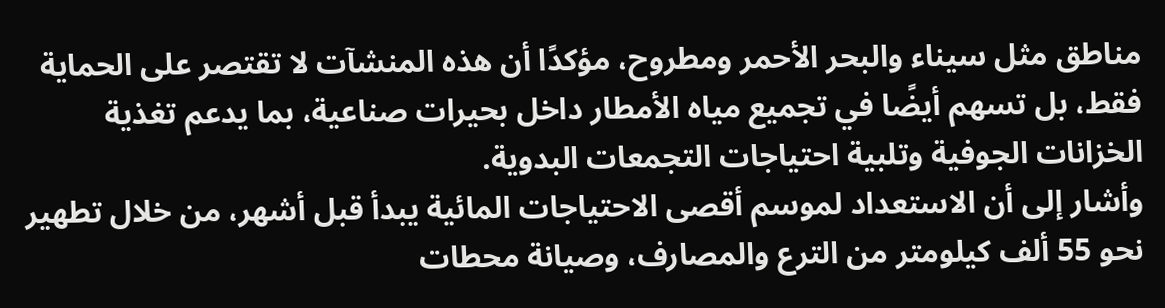مناطق مثل سيناء والبحر الأحمر ومطروح، مؤكدًا أن هذه المنشآت لا تقتصر على الحماية فقط، بل تسهم أيضًا في تجميع مياه الأمطار داخل بحيرات صناعية، بما يدعم تغذية الخزانات الجوفية وتلبية احتياجات التجمعات البدوية.
وأشار إلى أن الاستعداد لموسم أقصى الاحتياجات المائية يبدأ قبل أشهر، من خلال تطهير نحو 55 ألف كيلومتر من الترع والمصارف، وصيانة محطات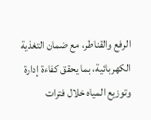الرفع والقناطر، مع ضمان التغذية الكهربائية، بما يحقق كفاءة إدارة وتوزيع المياه خلال فترات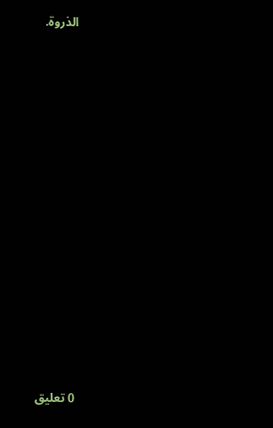الذروة.


















0 تعليق